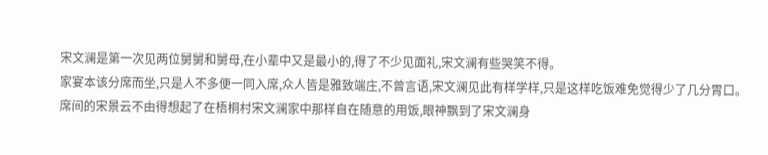宋文澜是第一次见两位舅舅和舅母,在小辈中又是最小的,得了不少见面礼,宋文澜有些哭笑不得。
家宴本该分席而坐,只是人不多便一同入席,众人皆是雅致端庄,不曾言语,宋文澜见此有样学样,只是这样吃饭难免觉得少了几分胃口。
席间的宋景云不由得想起了在梧桐村宋文澜家中那样自在随意的用饭,眼神飘到了宋文澜身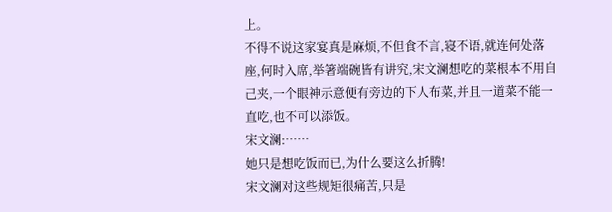上。
不得不说这家宴真是麻烦,不但食不言,寝不语,就连何处落座,何时入席,举箸端碗皆有讲究,宋文澜想吃的菜根本不用自己夹,一个眼神示意便有旁边的下人布菜,并且一道菜不能一直吃,也不可以添饭。
宋文澜:……
她只是想吃饭而已,为什么要这么折腾!
宋文澜对这些规矩很痛苦,只是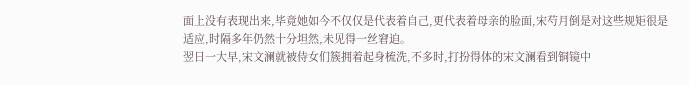面上没有表现出来,毕竟她如今不仅仅是代表着自己,更代表着母亲的脸面,宋芍月倒是对这些规矩很是适应,时隔多年仍然十分坦然,未见得一丝窘迫。
翌日一大早,宋文澜就被侍女们簇拥着起身梳洗,不多时,打扮得体的宋文澜看到铜镜中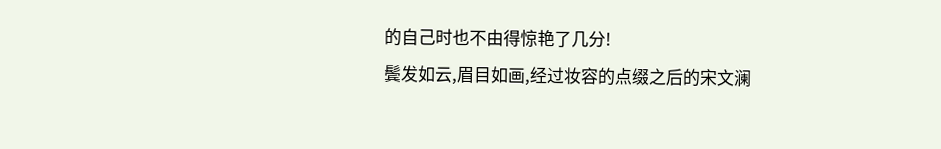的自己时也不由得惊艳了几分!
鬓发如云,眉目如画,经过妆容的点缀之后的宋文澜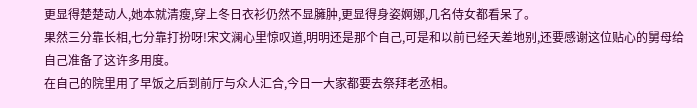更显得楚楚动人,她本就清瘦,穿上冬日衣衫仍然不显臃肿,更显得身姿婀娜,几名侍女都看呆了。
果然三分靠长相,七分靠打扮呀!宋文澜心里惊叹道,明明还是那个自己,可是和以前已经天差地别,还要感谢这位贴心的舅母给自己准备了这许多用度。
在自己的院里用了早饭之后到前厅与众人汇合,今日一大家都要去祭拜老丞相。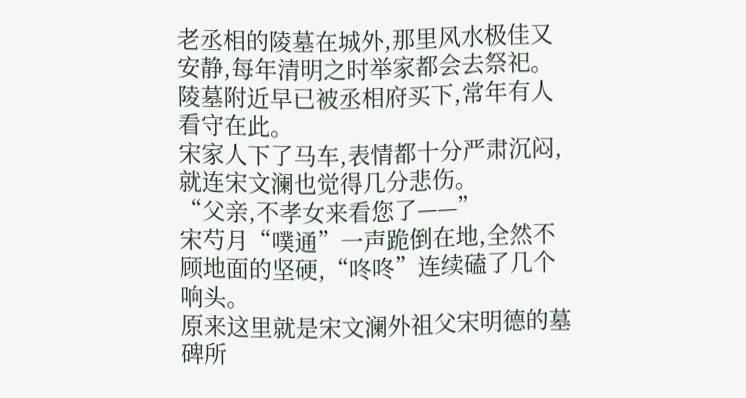老丞相的陵墓在城外,那里风水极佳又安静,每年清明之时举家都会去祭祀。
陵墓附近早已被丞相府买下,常年有人看守在此。
宋家人下了马车,表情都十分严肃沉闷,就连宋文澜也觉得几分悲伤。
“父亲,不孝女来看您了——”
宋芍月“噗通”一声跪倒在地,全然不顾地面的坚硬,“咚咚”连续磕了几个响头。
原来这里就是宋文澜外祖父宋明德的墓碑所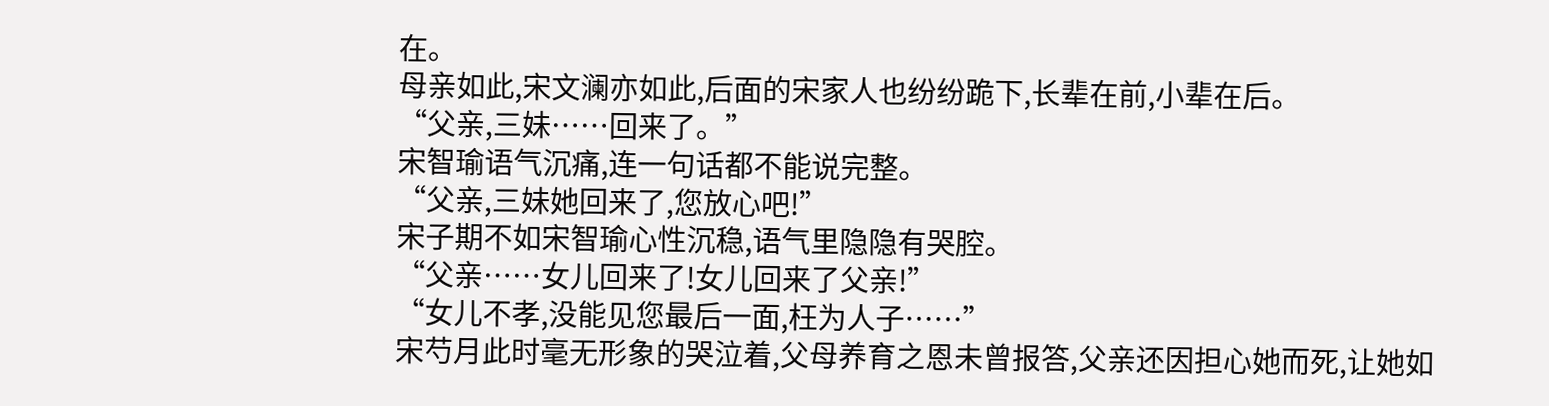在。
母亲如此,宋文澜亦如此,后面的宋家人也纷纷跪下,长辈在前,小辈在后。
“父亲,三妹……回来了。”
宋智瑜语气沉痛,连一句话都不能说完整。
“父亲,三妹她回来了,您放心吧!”
宋子期不如宋智瑜心性沉稳,语气里隐隐有哭腔。
“父亲……女儿回来了!女儿回来了父亲!”
“女儿不孝,没能见您最后一面,枉为人子……”
宋芍月此时毫无形象的哭泣着,父母养育之恩未曾报答,父亲还因担心她而死,让她如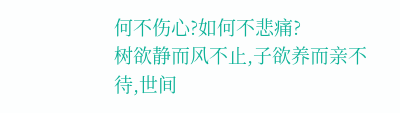何不伤心?如何不悲痛?
树欲静而风不止,子欲养而亲不待,世间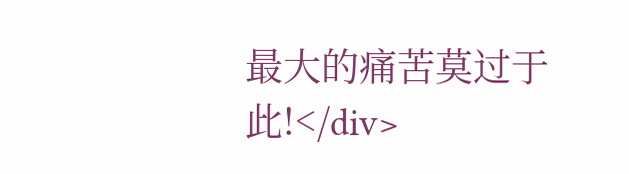最大的痛苦莫过于此!</div>